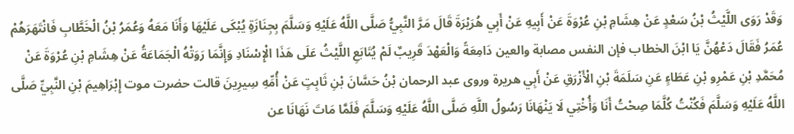وَقَدْ رَوَى اللَّيْثُ بْنُ سَعْدٍ عَنْ هِشَامِ بْنِ عُرْوَةَ عَنْ أَبِيهِ عَنْ أَبِي هُرَيْرَةَ قَالَ مَرَّ النَّبِيُّ صَلَّى اللَّهُ عَلَيْهِ وَسَلَّمَ بِجِنَازَةٍ يُبْكَى عَلَيْهَا وَأَنَا مَعَهُ وَعُمَرُ بْنُ الْخَطَّابِ فَانْتَهَرَهُمْ عُمَرُ فَقَالَ دَعْهُنَّ يَا ابْنَ الخطاب فإن النفس مصابة والعين دَامِعَةً وَالْعَهْدَ قَرِيبٌ لَمْ يُتَابَعِ اللَّيْثُ عَلَى هَذَا الْإِسْنَادِ وَإِنَّمَا رَوَتْهُ الْجَمَاعَةُ عَنْ هِشَامِ بْنِ عُرْوَةَ عَنْ مُحَمَّدِ بْنِ عَمْرِو بْنِ عَطَاءٍ عَنِ سَلَمَةَ بْنِ الْأَزْرَقِ عَنْ أَبِي هريرة وروى عبد الرحمان بْنُ حَسَّانَ بْنِ ثَابِتٍ عَنْ أُمِّهِ سِيرِينَ قالت حضرت موت إِبْرَاهِيمَ بْنِ النَّبِيِّ صَلَّى اللَّهُ عَلَيْهِ وَسَلَّمَ فَكُنْتُ كُلَّمَا صِحْتُ أَنَا وَأُخْتِي لَا يَنْهَانَا رَسُولُ اللَّهِ صَلَّى اللَّهُ عَلَيْهِ وَسَلَّمَ فَلَمَّا مَاتَ نَهَانَا عن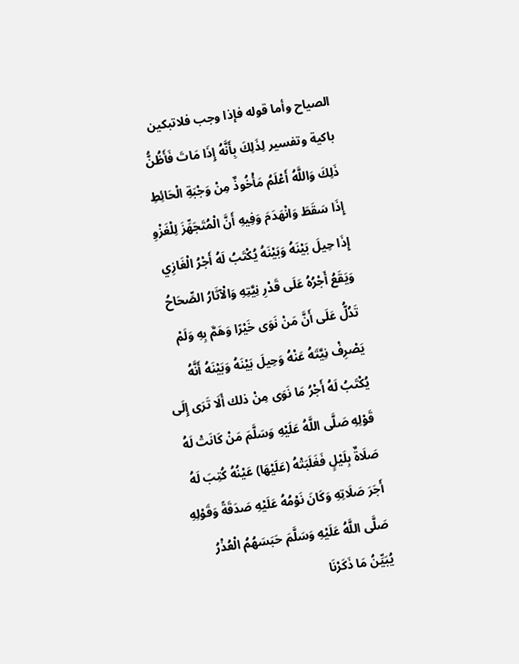الصياح وأما قوله فإذا وجب فلاتبكين باكية وتفسير لِذَلِكَ بِأَنَّهُ إِذَا مَاتَ فَأَظُنُّ ذَلِكَ وَاللَّهُ أَعْلَمُ مَأْخُوذٌ مِنْ وَجْبَةِ الْحَائِطِ إِذَا سَقَطَ وَانْهَدَمَ وَفِيهِ أَنَّ الْمُتَجَهِّزَ لِلْغَزْوِ إِذَا حِيلَ بَيْنَهُ وَبَيْنَهُ يُكْتَبُ لَهُ أَجْرُ الْغَازِي وَيَقَعُ أَجْرُهُ عَلَى قَدْرِ نِيَّتِهِ وَالْآثَارُ الصِّحَاحُ تَدُلُّ عَلَى أَنَّ مَنْ نَوَى خَيْرًا وَهَمَّ بِهِ وَلَمْ يَصْرِفْ نِيَّتَهُ عَنْهُ وَحِيلَ بَيْنَهُ وَبَيْنَهُ أَنَّهُ يُكْتَبُ لَهُ أَجْرُ مَا نَوَى مِنْ ذلك أَلَا تَرَى إِلَى قَوْلِهِ صَلَّى اللَّهُ عَلَيْهِ وَسَلَّمَ مَنْ كَانَتْ لَهُ صَلَاةٌ بِلَيْلٍ فَغَلَبَتْهُ (عَلَيْهَا) عَيْنُهُ كُتِبَ لَهُ أَجَرَ صَلَاتِهِ وَكَانَ نَوْمُهُ عَلَيْهِ صَدَقَةً وَقَوْلِهِ صَلَّى اللَّهُ عَلَيْهِ وَسَلَّمَ حَبَسَهُمُ الْعُذْرُ يُبَيِّنُ مَا ذَكَرْنَا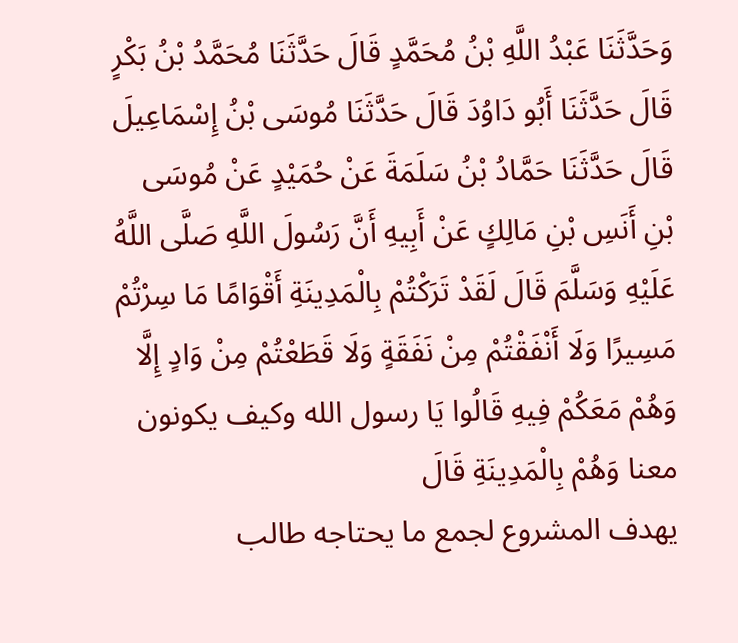وَحَدَّثَنَا عَبْدُ اللَّهِ بْنُ مُحَمَّدٍ قَالَ حَدَّثَنَا مُحَمَّدُ بْنُ بَكْرٍ قَالَ حَدَّثَنَا أَبُو دَاوُدَ قَالَ حَدَّثَنَا مُوسَى بْنُ إِسْمَاعِيلَ قَالَ حَدَّثَنَا حَمَّادُ بْنُ سَلَمَةَ عَنْ حُمَيْدٍ عَنْ مُوسَى بْنِ أَنَسِ بْنِ مَالِكٍ عَنْ أَبِيهِ أَنَّ رَسُولَ اللَّهِ صَلَّى اللَّهُ عَلَيْهِ وَسَلَّمَ قَالَ لَقَدْ تَرَكْتُمْ بِالْمَدِينَةِ أَقْوَامًا مَا سِرْتُمْ مَسِيرًا وَلَا أَنْفَقْتُمْ مِنْ نَفَقَةٍ وَلَا قَطَعْتُمْ مِنْ وَادٍ إِلَّا وَهُمْ مَعَكُمْ فِيهِ قَالُوا يَا رسول الله وكيف يكونون معنا وَهُمْ بِالْمَدِينَةِ قَالَ
يهدف المشروع لجمع ما يحتاجه طالب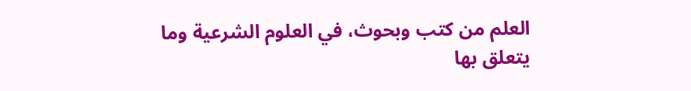العلم من كتب وبحوث، في العلوم الشرعية وما يتعلق بها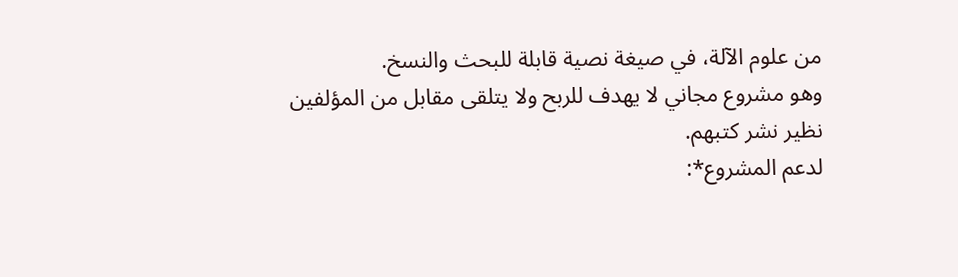من علوم الآلة، في صيغة نصية قابلة للبحث والنسخ.
وهو مشروع مجاني لا يهدف للربح ولا يتلقى مقابل من المؤلفين نظير نشر كتبهم.
لدعم المشروع*: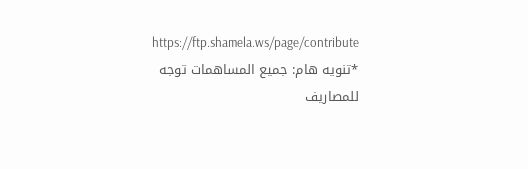https://ftp.shamela.ws/page/contribute
*تنويه هام: جميع المساهمات توجه للمصاريف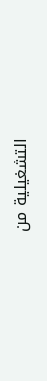التشغيلية من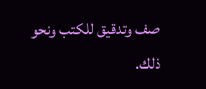صف وتدقيق للكتب ونحو ذلك.